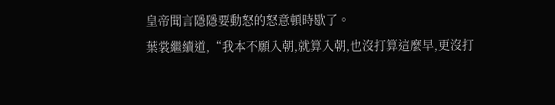皇帝聞言隱隱要動怒的怒意頓時歇了。
葉裳繼續道,“我本不願入朝,就算入朝,也沒打算這麼早,更沒打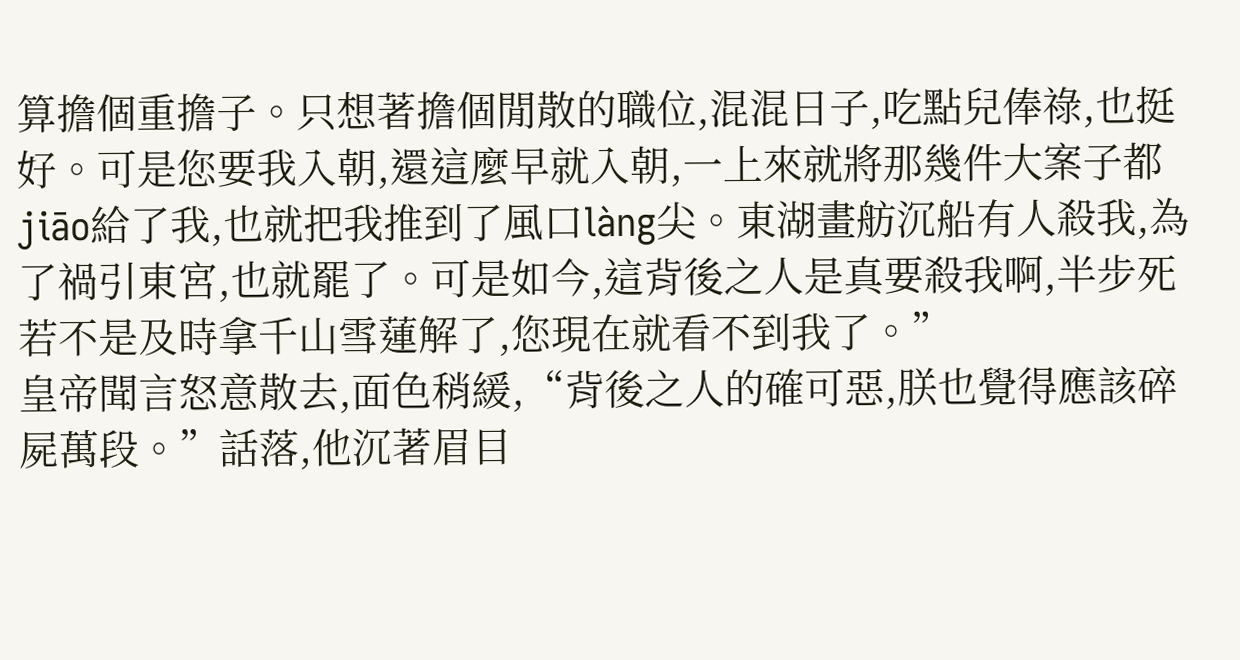算擔個重擔子。只想著擔個閒散的職位,混混日子,吃點兒俸祿,也挺好。可是您要我入朝,還這麼早就入朝,一上來就將那幾件大案子都jiāo給了我,也就把我推到了風口làng尖。東湖畫舫沉船有人殺我,為了禍引東宮,也就罷了。可是如今,這背後之人是真要殺我啊,半步死若不是及時拿千山雪蓮解了,您現在就看不到我了。”
皇帝聞言怒意散去,面色稍緩,“背後之人的確可惡,朕也覺得應該碎屍萬段。”話落,他沉著眉目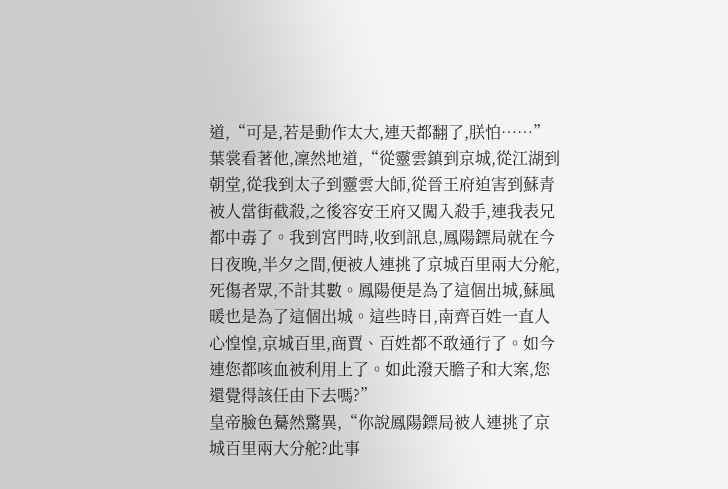道,“可是,若是動作太大,連天都翻了,朕怕……”
葉裳看著他,凜然地道,“從靈雲鎮到京城,從江湖到朝堂,從我到太子到靈雲大師,從晉王府迫害到蘇青被人當街截殺,之後容安王府又闖入殺手,連我表兄都中毒了。我到宮門時,收到訊息,鳳陽鏢局就在今日夜晚,半夕之間,便被人連挑了京城百里兩大分舵,死傷者眾,不計其數。鳳陽便是為了這個出城,蘇風暖也是為了這個出城。這些時日,南齊百姓一直人心惶惶,京城百里,商賈、百姓都不敢通行了。如今連您都咳血被利用上了。如此潑天膽子和大案,您還覺得該任由下去嗎?”
皇帝臉色驀然驚異,“你說鳳陽鏢局被人連挑了京城百里兩大分舵?此事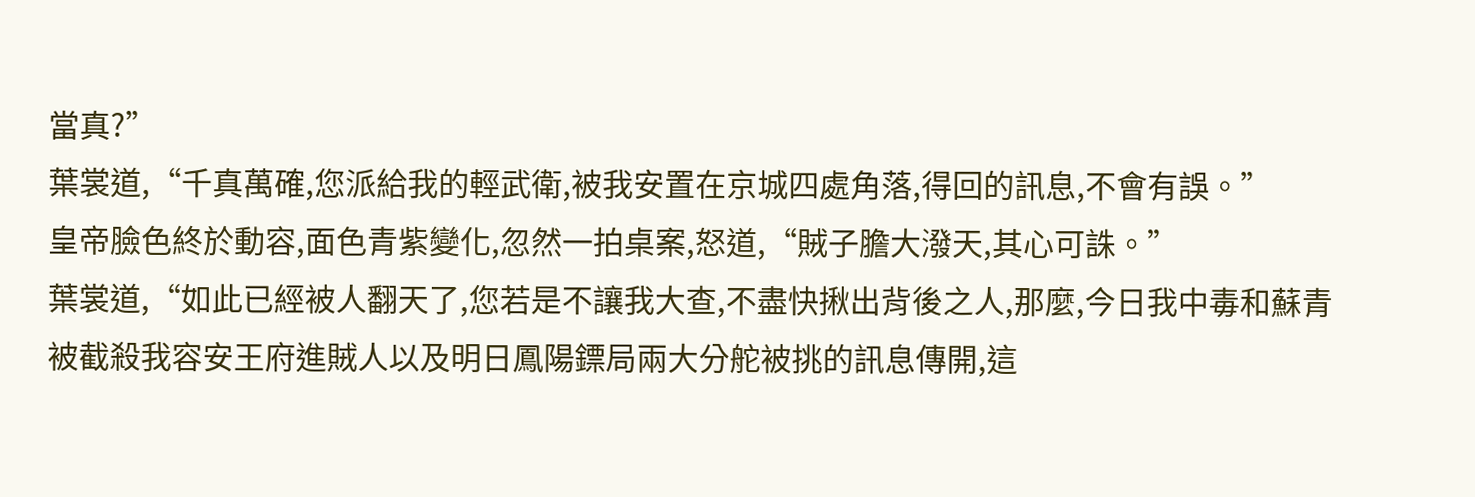當真?”
葉裳道,“千真萬確,您派給我的輕武衛,被我安置在京城四處角落,得回的訊息,不會有誤。”
皇帝臉色終於動容,面色青紫變化,忽然一拍桌案,怒道,“賊子膽大潑天,其心可誅。”
葉裳道,“如此已經被人翻天了,您若是不讓我大查,不盡快揪出背後之人,那麼,今日我中毒和蘇青被截殺我容安王府進賊人以及明日鳳陽鏢局兩大分舵被挑的訊息傳開,這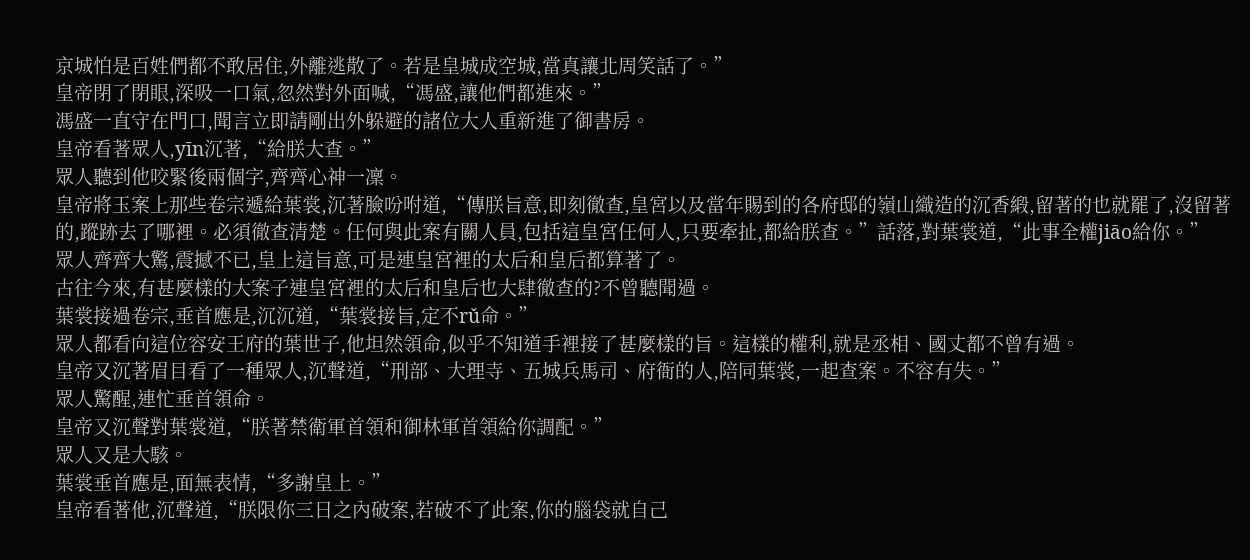京城怕是百姓們都不敢居住,外離逃散了。若是皇城成空城,當真讓北周笑話了。”
皇帝閉了閉眼,深吸一口氣,忽然對外面喊,“馮盛,讓他們都進來。”
馮盛一直守在門口,聞言立即請剛出外躲避的諸位大人重新進了御書房。
皇帝看著眾人,yīn沉著,“給朕大查。”
眾人聽到他咬緊後兩個字,齊齊心神一凜。
皇帝將玉案上那些卷宗遞給葉裳,沉著臉吩咐道,“傳朕旨意,即刻徹查,皇宮以及當年賜到的各府邸的嶺山織造的沉香緞,留著的也就罷了,沒留著的,蹤跡去了哪裡。必須徹查清楚。任何與此案有關人員,包括這皇宮任何人,只要牽扯,都給朕查。”話落,對葉裳道,“此事全權jiāo給你。”
眾人齊齊大驚,震撼不已,皇上這旨意,可是連皇宮裡的太后和皇后都算著了。
古往今來,有甚麼樣的大案子連皇宮裡的太后和皇后也大肆徹查的?不曾聽聞過。
葉裳接過卷宗,垂首應是,沉沉道,“葉裳接旨,定不rǔ命。”
眾人都看向這位容安王府的葉世子,他坦然領命,似乎不知道手裡接了甚麼樣的旨。這樣的權利,就是丞相、國丈都不曾有過。
皇帝又沉著眉目看了一種眾人,沉聲道,“刑部、大理寺、五城兵馬司、府衙的人,陪同葉裳,一起查案。不容有失。”
眾人驚醒,連忙垂首領命。
皇帝又沉聲對葉裳道,“朕著禁衛軍首領和御林軍首領給你調配。”
眾人又是大駭。
葉裳垂首應是,面無表情,“多謝皇上。”
皇帝看著他,沉聲道,“朕限你三日之內破案,若破不了此案,你的腦袋就自己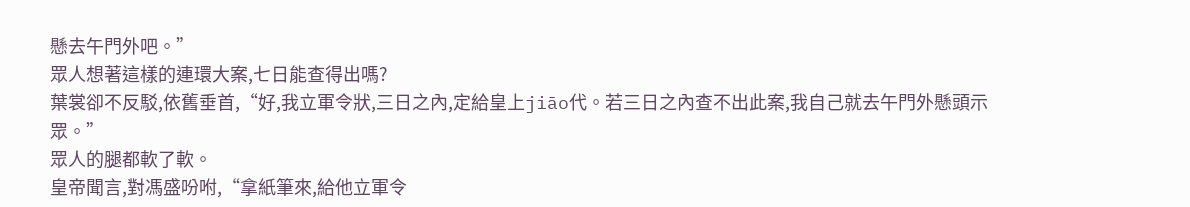懸去午門外吧。”
眾人想著這樣的連環大案,七日能查得出嗎?
葉裳卻不反駁,依舊垂首,“好,我立軍令狀,三日之內,定給皇上jiāo代。若三日之內查不出此案,我自己就去午門外懸頭示眾。”
眾人的腿都軟了軟。
皇帝聞言,對馮盛吩咐,“拿紙筆來,給他立軍令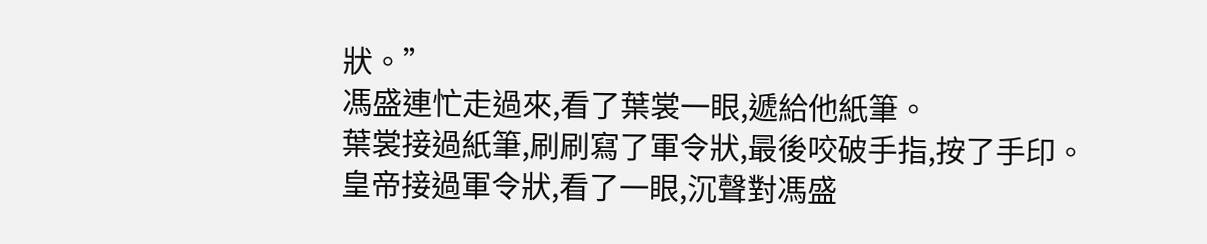狀。”
馮盛連忙走過來,看了葉裳一眼,遞給他紙筆。
葉裳接過紙筆,刷刷寫了軍令狀,最後咬破手指,按了手印。
皇帝接過軍令狀,看了一眼,沉聲對馮盛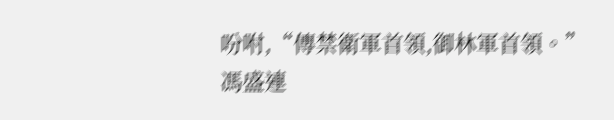吩咐,“傳禁衛軍首領,御林軍首領。”
馮盛連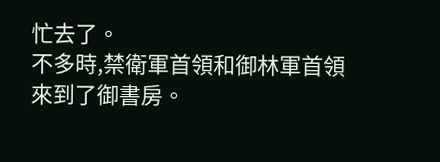忙去了。
不多時,禁衛軍首領和御林軍首領來到了御書房。